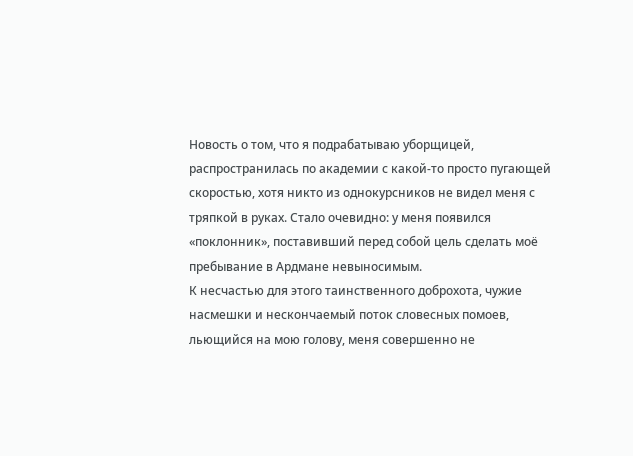Новость о том, что я подрабатываю уборщицей, распространилась по академии с какой-то просто пугающей скоростью, хотя никто из однокурсников не видел меня с тряпкой в руках. Стало очевидно: у меня появился «поклонник», поставивший перед собой цель сделать моё пребывание в Ардмане невыносимым.
К несчастью для этого таинственного доброхота, чужие насмешки и нескончаемый поток словесных помоев, льющийся на мою голову, меня совершенно не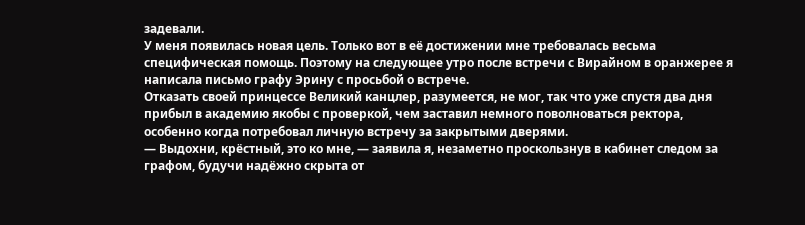задевали.
У меня появилась новая цель. Только вот в её достижении мне требовалась весьма специфическая помощь. Поэтому на следующее утро после встречи с Вирайном в оранжерее я написала письмо графу Эрину с просьбой о встрече.
Отказать своей принцессе Великий канцлер, разумеется, не мог, так что уже спустя два дня прибыл в академию якобы с проверкой, чем заставил немного поволноваться ректора, особенно когда потребовал личную встречу за закрытыми дверями.
— Выдохни, крёстный, это ко мне, — заявила я, незаметно проскользнув в кабинет следом за графом, будучи надёжно скрыта от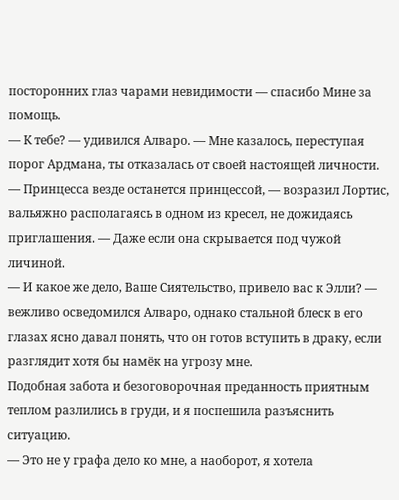посторонних глаз чарами невидимости — спасибо Мине за помощь.
— К тебе? — удивился Алваро. — Мне казалось, переступая порог Ардмана, ты отказалась от своей настоящей личности.
— Принцесса везде останется принцессой, — возразил Лортис, вальяжно располагаясь в одном из кресел, не дожидаясь приглашения. — Даже если она скрывается под чужой личиной.
— И какое же дело, Ваше Сиятельство, привело вас к Элли? — вежливо осведомился Алваро, однако стальной блеск в его глазах ясно давал понять, что он готов вступить в драку, если разглядит хотя бы намёк на угрозу мне.
Подобная забота и безоговорочная преданность приятным теплом разлились в груди, и я поспешила разъяснить ситуацию.
— Это не у графа дело ко мне, а наоборот, я хотела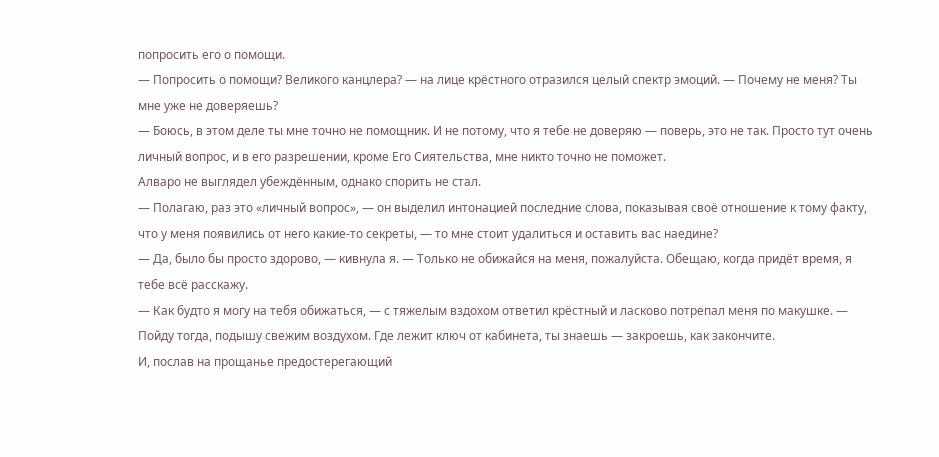попросить его о помощи.
— Попросить о помощи? Великого канцлера? — на лице крёстного отразился целый спектр эмоций. — Почему не меня? Ты мне уже не доверяешь?
— Боюсь, в этом деле ты мне точно не помощник. И не потому, что я тебе не доверяю — поверь, это не так. Просто тут очень личный вопрос, и в его разрешении, кроме Его Сиятельства, мне никто точно не поможет.
Алваро не выглядел убеждённым, однако спорить не стал.
— Полагаю, раз это «личный вопрос», — он выделил интонацией последние слова, показывая своё отношение к тому факту, что у меня появились от него какие-то секреты, — то мне стоит удалиться и оставить вас наедине?
— Да, было бы просто здорово, — кивнула я. — Только не обижайся на меня, пожалуйста. Обещаю, когда придёт время, я тебе всё расскажу.
— Как будто я могу на тебя обижаться, — с тяжелым вздохом ответил крёстный и ласково потрепал меня по макушке. — Пойду тогда, подышу свежим воздухом. Где лежит ключ от кабинета, ты знаешь — закроешь, как закончите.
И, послав на прощанье предостерегающий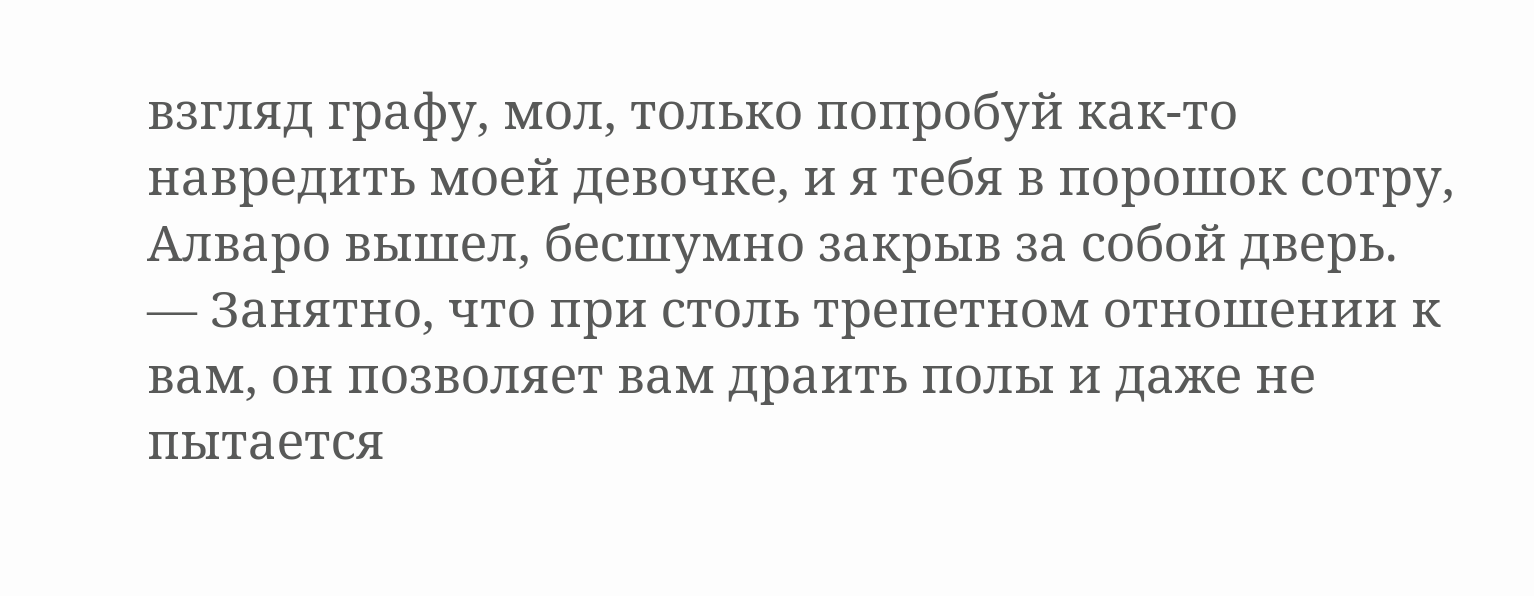взгляд графу, мол, только попробуй как-то навредить моей девочке, и я тебя в порошок сотру, Алваро вышел, бесшумно закрыв за собой дверь.
— Занятно, что при столь трепетном отношении к вам, он позволяет вам драить полы и даже не пытается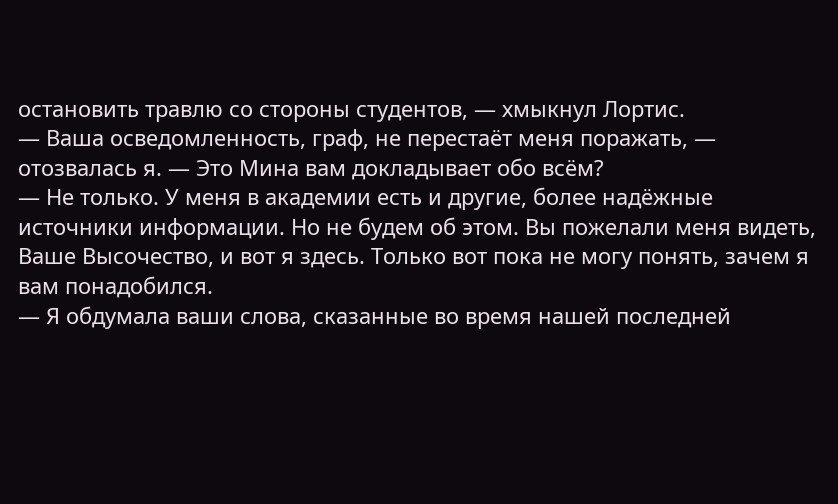остановить травлю со стороны студентов, — хмыкнул Лортис.
— Ваша осведомленность, граф, не перестаёт меня поражать, — отозвалась я. — Это Мина вам докладывает обо всём?
— Не только. У меня в академии есть и другие, более надёжные источники информации. Но не будем об этом. Вы пожелали меня видеть, Ваше Высочество, и вот я здесь. Только вот пока не могу понять, зачем я вам понадобился.
— Я обдумала ваши слова, сказанные во время нашей последней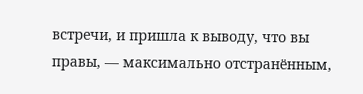встречи, и пришла к выводу, что вы правы, — максимально отстранённым,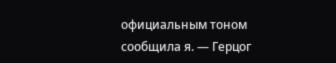официальным тоном сообщила я. — Герцог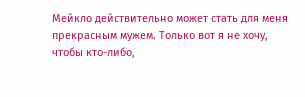Мейкло действительно может стать для меня прекрасным мужем. Только вот я не хочу, чтобы кто-либо,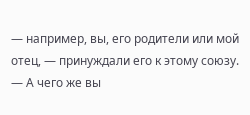— например, вы, его родители или мой отец, — принуждали его к этому союзу.
— А чего же вы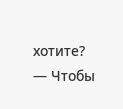хотите?
— Чтобы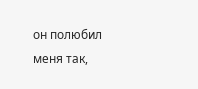он полюбил меня так,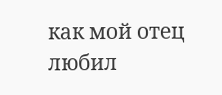как мой отец любил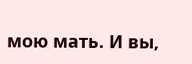мою мать. И вы,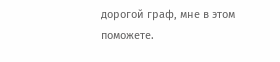дорогой граф, мне в этом поможете.